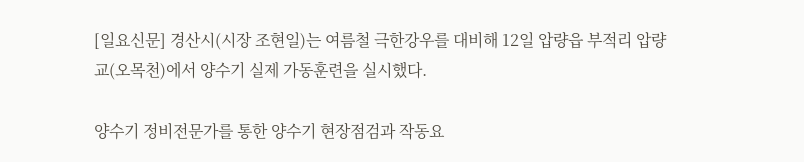[일요신문] 경산시(시장 조현일)는 여름철 극한강우를 대비해 12일 압량읍 부적리 압량교(오목천)에서 양수기 실제 가동훈련을 실시했다.

양수기 정비전문가를 통한 양수기 현장점검과 작동요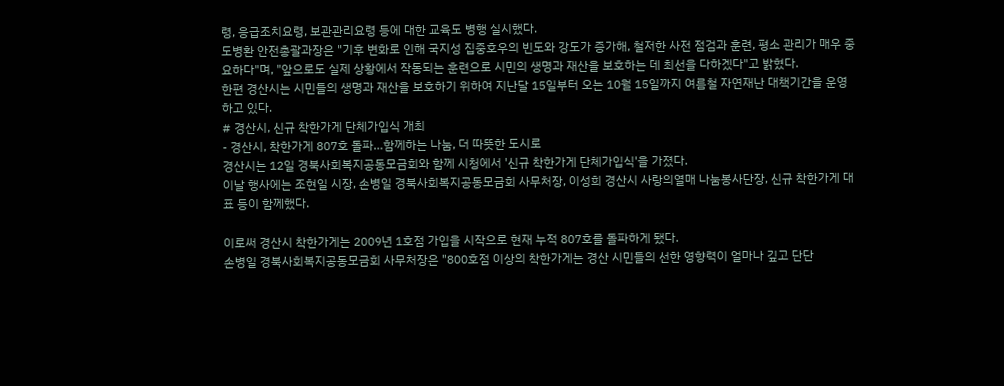령, 응급조치요령, 보관관리요령 등에 대한 교육도 병행 실시했다.
도병환 안전총괄과장은 "기후 변화로 인해 국지성 집중호우의 빈도와 강도가 증가해, 철저한 사전 점검과 훈련, 평소 관리가 매우 중요하다"며, "앞으로도 실제 상황에서 작동되는 훈련으로 시민의 생명과 재산을 보호하는 데 최선을 다하겠다"고 밝혔다.
한편 경산시는 시민들의 생명과 재산을 보호하기 위하여 지난달 15일부터 오는 10월 15일까지 여름철 자연재난 대책기간을 운영하고 있다.
# 경산시, 신규 착한가게 단체가입식 개최
- 경산시, 착한가게 807호 돌파…함께하는 나눔, 더 따뜻한 도시로
경산시는 12일 경북사회복지공동모금회와 함께 시청에서 '신규 착한가게 단체가입식'을 가졌다.
이날 행사에는 조현일 시장, 손병일 경북사회복지공동모금회 사무처장, 이성희 경산시 사랑의열매 나눔봉사단장, 신규 착한가게 대표 등이 함께했다.

이로써 경산시 착한가게는 2009년 1호점 가입을 시작으로 현재 누적 807호를 돌파하게 됐다.
손병일 경북사회복지공동모금회 사무처장은 "800호점 이상의 착한가게는 경산 시민들의 선한 영향력이 얼마나 깊고 단단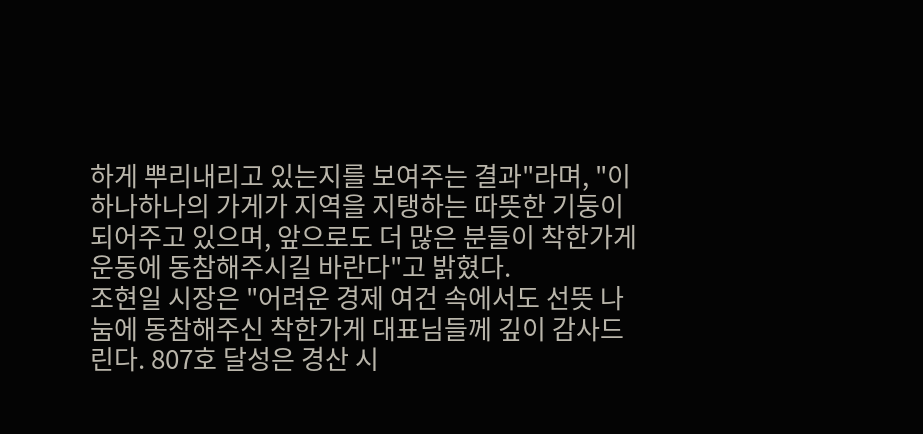하게 뿌리내리고 있는지를 보여주는 결과"라며, "이 하나하나의 가게가 지역을 지탱하는 따뜻한 기둥이 되어주고 있으며, 앞으로도 더 많은 분들이 착한가게 운동에 동참해주시길 바란다"고 밝혔다.
조현일 시장은 "어려운 경제 여건 속에서도 선뜻 나눔에 동참해주신 착한가게 대표님들께 깊이 감사드린다. 807호 달성은 경산 시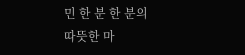민 한 분 한 분의 따뜻한 마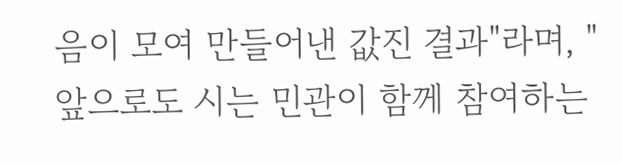음이 모여 만들어낸 값진 결과"라며, "앞으로도 시는 민관이 함께 참여하는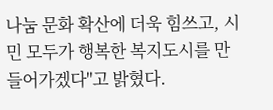나눔 문화 확산에 더욱 힘쓰고, 시민 모두가 행복한 복지도시를 만들어가겠다"고 밝혔다.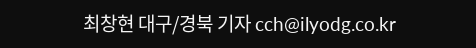최창현 대구/경북 기자 cch@ilyodg.co.kr